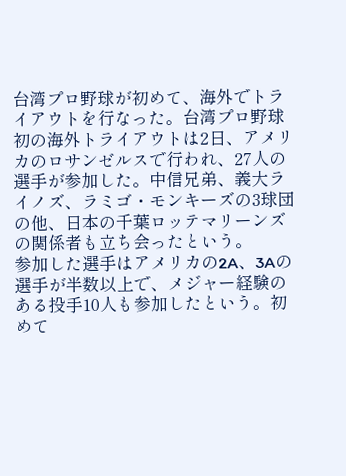台湾プロ野球が初めて、海外でトライアウトを行なった。台湾プロ野球初の海外トライアウトは2日、アメリカのロサンゼルスで行われ、27人の選手が参加した。中信兄弟、義大ライノズ、ラミゴ・モンキーズの3球団の他、日本の千葉ロッテマリーンズの関係者も立ち会ったという。
参加した選手はアメリカの2A、3Aの選手が半数以上で、メジャー経験のある投手10人も参加したという。初めて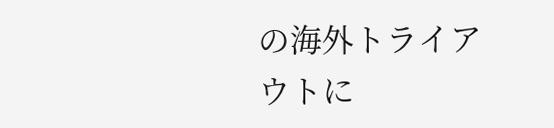の海外トライアウトに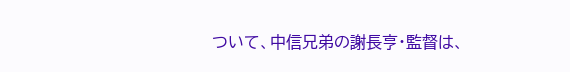ついて、中信兄弟の謝長亨・監督は、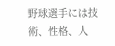野球選手には技術、性格、人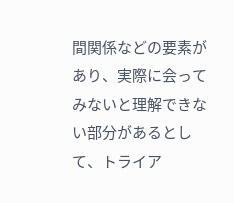間関係などの要素があり、実際に会ってみないと理解できない部分があるとして、トライア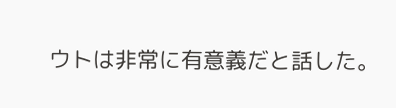ウトは非常に有意義だと話した。